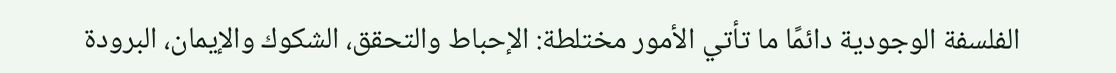الفلسفة الوجودية دائمًا ما تأتي الأمور مختلطة: الإحباط والتحقق، الشكوك والإيمان، البرودة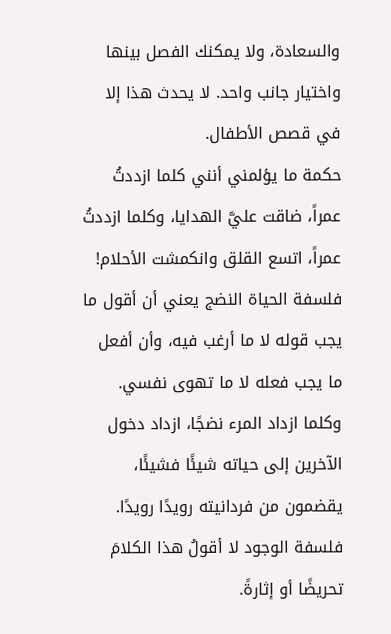والسعادة، ولا يمكنك الفصل بينها واختيار جانب واحد. لا يحدث هذا إلا في قصص الأطفال.
حكمة ما يؤلمني أنني كلما ازددتُ عمراً، ضاقت عليَّ الهدايا، وكلما ازددتُ عمراً، اتسع القلق وانكمشت الأحلام!
فلسفة الحياة النضج يعني أن أقول ما يجب قوله لا ما أرغب فيه، وأن أفعل ما يجب فعله لا ما تهوى نفسي. وكلما ازداد المرء نضجًا، ازداد دخول الآخرين إلى حياته شيئًا فشيئًا، يقضمون من فردانيته رويدًا رويدًا.
فلسفة الوجود لا أقولُ هذا الكلامَ تحريضًا أو إثارةً.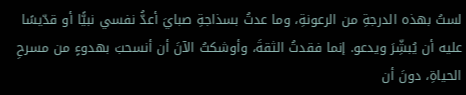لستُ بهذه الدرجةِ من الرعونةِ، وما عدتُ بسذاجةِ صبايَ أعدُّ نفسي نبيًّا أو قدّيسًا عليه أن يُبشِّرَ ويدعو. إنما فقدتُ الثقةَ، وأوشكتُ الآنَ أن أنسحبَ بهدوءٍ من مسرحِ الحياةِ، دونَ أن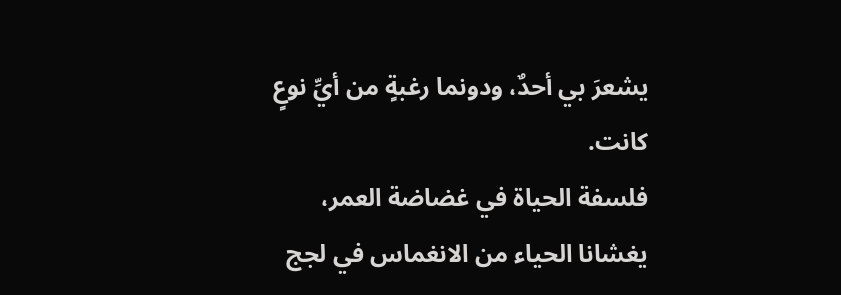يشعرَ بي أحدٌ، ودونما رغبةٍ من أيِّ نوعٍ كانت.
فلسفة الحياة في غضاضة العمر، يغشانا الحياء من الانغماس في لجج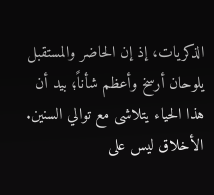الذكريات، إذ إن الحاضر والمستقبل يلوحان أرسخ وأعظم شأناً؛ بيد أن هذا الحياء يتلاشى مع توالي السنين.
الأخلاق ليس على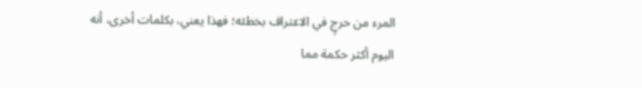المرء من حرجٍ في الاعتراف بخطئه؛ فهذا يعني، بكلمات أخرى، أنه اليوم أكثر حكمة مما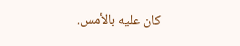كان عليه بالأمس.